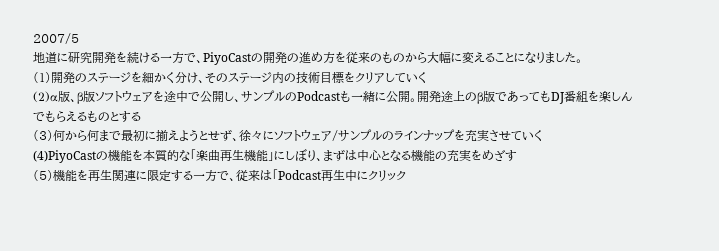2007/5
地道に研究開発を続ける一方で、PiyoCastの開発の進め方を従来のものから大幅に変えることになりました。
(1)開発のステージを細かく分け、そのステージ内の技術目標をクリアしていく
(2)α版、β版ソフトウェアを途中で公開し、サンプルのPodcastも一緒に公開。開発途上のβ版であってもDJ番組を楽しんでもらえるものとする
(3)何から何まで最初に揃えようとせず、徐々にソフトウェア/サンプルのラインナップを充実させていく
(4)PiyoCastの機能を本質的な「楽曲再生機能」にしぼり、まずは中心となる機能の充実をめざす
(5)機能を再生関連に限定する一方で、従来は「Podcast再生中にクリック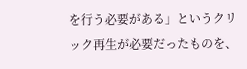を行う必要がある」というクリック再生が必要だったものを、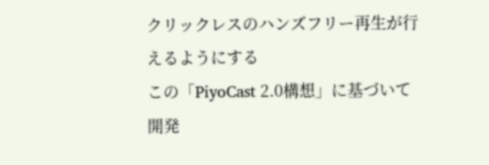クリックレスのハンズフリー再生が行えるようにする
この「PiyoCast 2.0構想」に基づいて開発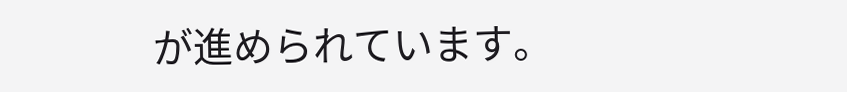が進められています。